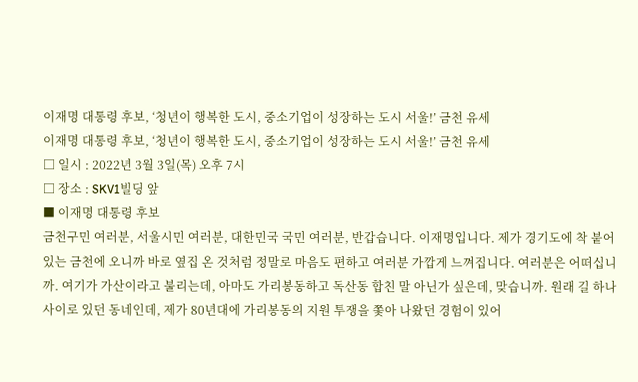이재명 대통령 후보, ‘청년이 행복한 도시, 중소기업이 성장하는 도시 서울!’ 금천 유세
이재명 대통령 후보, ‘청년이 행복한 도시, 중소기업이 성장하는 도시 서울!’ 금천 유세
□ 일시 : 2022년 3월 3일(목) 오후 7시
□ 장소 : SKV1빌딩 앞
■ 이재명 대통령 후보
금천구민 여러분, 서울시민 여러분, 대한민국 국민 여러분, 반갑습니다. 이재명입니다. 제가 경기도에 착 붙어 있는 금천에 오니까 바로 옆집 온 것처럼 정말로 마음도 편하고 여러분 가깝게 느껴집니다. 여러분은 어떠십니까. 여기가 가산이라고 불리는데, 아마도 가리봉동하고 독산동 합친 말 아닌가 싶은데, 맞습니까. 원래 길 하나 사이로 있던 동네인데, 제가 80년대에 가리봉동의 지원 투쟁을 쫓아 나왔던 경험이 있어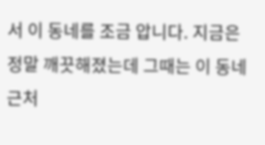서 이 동네를 조금 압니다. 지금은 정말 깨끗해졌는데 그때는 이 동네 근처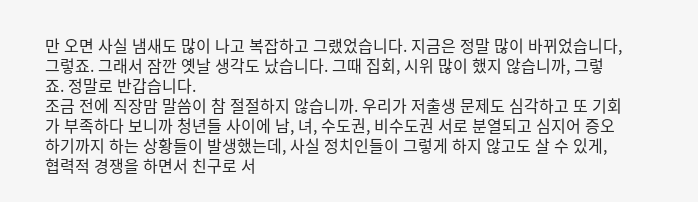만 오면 사실 냄새도 많이 나고 복잡하고 그랬었습니다. 지금은 정말 많이 바뀌었습니다, 그렇죠. 그래서 잠깐 옛날 생각도 났습니다. 그때 집회, 시위 많이 했지 않습니까, 그렇죠. 정말로 반갑습니다.
조금 전에 직장맘 말씀이 참 절절하지 않습니까. 우리가 저출생 문제도 심각하고 또 기회가 부족하다 보니까 청년들 사이에 남, 녀, 수도권, 비수도권 서로 분열되고 심지어 증오하기까지 하는 상황들이 발생했는데, 사실 정치인들이 그렇게 하지 않고도 살 수 있게, 협력적 경쟁을 하면서 친구로 서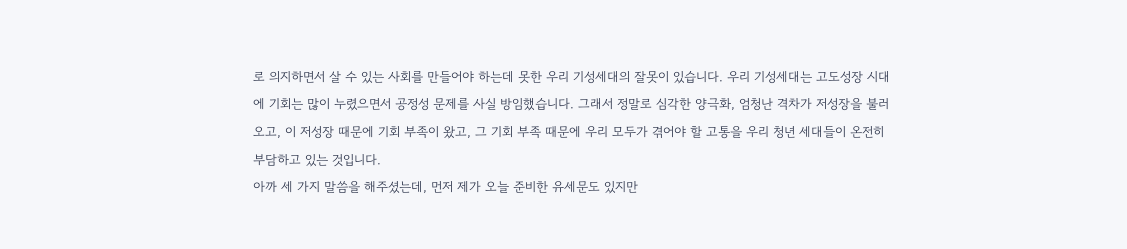로 의지하면서 살 수 있는 사회를 만들어야 하는데 못한 우리 기성세대의 잘못이 있습니다. 우리 기성세대는 고도성장 시대에 기회는 많이 누렸으면서 공정성 문제를 사실 방임했습니다. 그래서 정말로 심각한 양극화, 엄청난 격차가 저성장을 불러오고, 이 저성장 때문에 기회 부족이 왔고, 그 기회 부족 때문에 우리 모두가 겪어야 할 고통을 우리 청년 세대들이 온전히 부담하고 있는 것입니다.
아까 세 가지 말씀을 해주셨는데, 먼저 제가 오늘 준비한 유세문도 있지만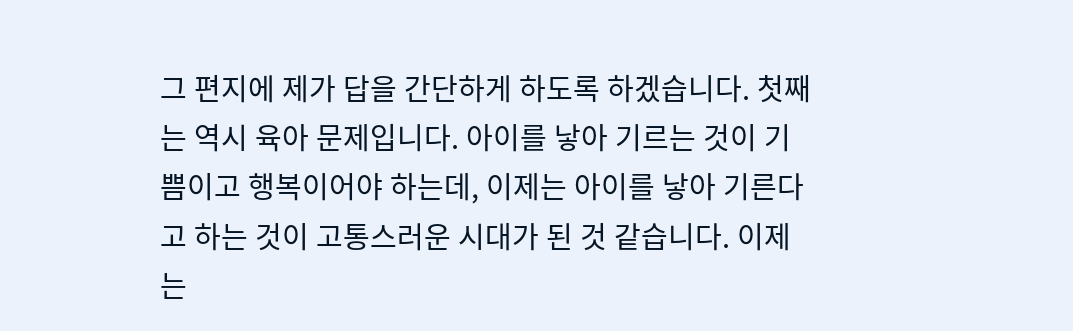그 편지에 제가 답을 간단하게 하도록 하겠습니다. 첫째는 역시 육아 문제입니다. 아이를 낳아 기르는 것이 기쁨이고 행복이어야 하는데, 이제는 아이를 낳아 기른다고 하는 것이 고통스러운 시대가 된 것 같습니다. 이제는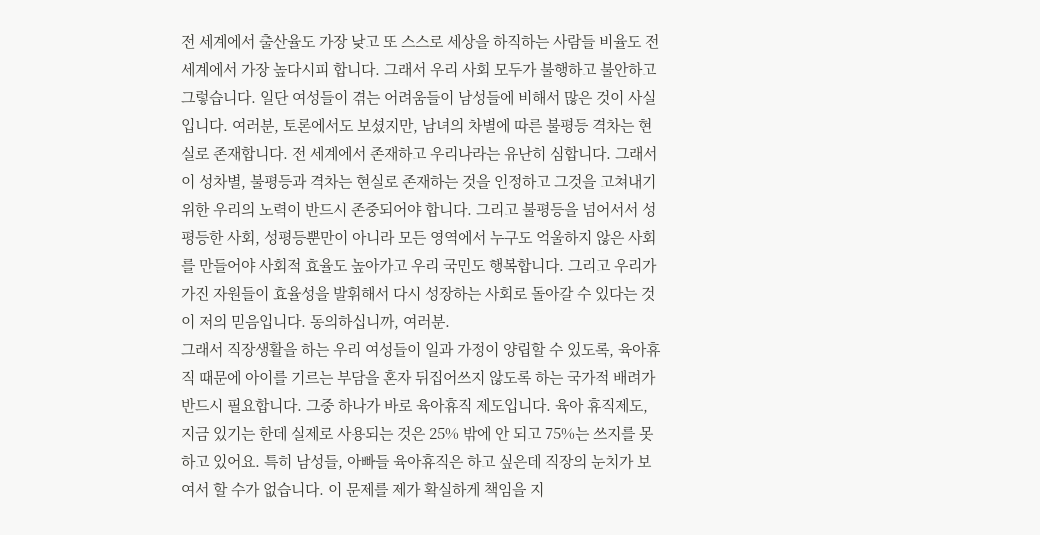전 세계에서 출산율도 가장 낮고 또 스스로 세상을 하직하는 사람들 비율도 전 세계에서 가장 높다시피 합니다. 그래서 우리 사회 모두가 불행하고 불안하고 그렇습니다. 일단 여성들이 겪는 어려움들이 남성들에 비해서 많은 것이 사실입니다. 여러분, 토론에서도 보셨지만, 남녀의 차별에 따른 불평등 격차는 현실로 존재합니다. 전 세계에서 존재하고 우리나라는 유난히 심합니다. 그래서 이 성차별, 불평등과 격차는 현실로 존재하는 것을 인정하고 그것을 고쳐내기 위한 우리의 노력이 반드시 존중되어야 합니다. 그리고 불평등을 넘어서서 성 평등한 사회, 성평등뿐만이 아니라 모든 영역에서 누구도 억울하지 않은 사회를 만들어야 사회적 효율도 높아가고 우리 국민도 행복합니다. 그리고 우리가 가진 자원들이 효율성을 발휘해서 다시 성장하는 사회로 돌아갈 수 있다는 것이 저의 믿음입니다. 동의하십니까, 여러분.
그래서 직장생활을 하는 우리 여성들이 일과 가정이 양립할 수 있도록, 육아휴직 때문에 아이를 기르는 부담을 혼자 뒤집어쓰지 않도록 하는 국가적 배려가 반드시 필요합니다. 그중 하나가 바로 육아휴직 제도입니다. 육아 휴직제도, 지금 있기는 한데 실제로 사용되는 것은 25% 밖에 안 되고 75%는 쓰지를 못하고 있어요. 특히 남성들, 아빠들 육아휴직은 하고 싶은데 직장의 눈치가 보여서 할 수가 없습니다. 이 문제를 제가 확실하게 책임을 지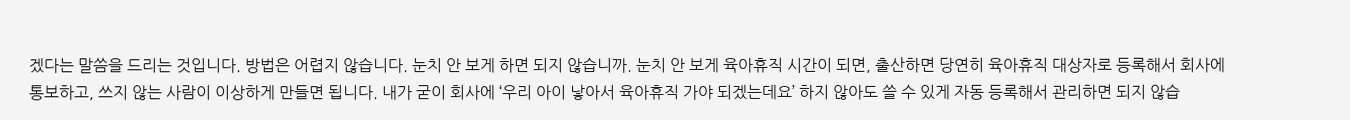겠다는 말씀을 드리는 것입니다. 방법은 어렵지 않습니다. 눈치 안 보게 하면 되지 않습니까. 눈치 안 보게 육아휴직 시간이 되면, 출산하면 당연히 육아휴직 대상자로 등록해서 회사에 통보하고, 쓰지 않는 사람이 이상하게 만들면 됩니다. 내가 굳이 회사에 ‘우리 아이 낳아서 육아휴직 가야 되겠는데요’ 하지 않아도 쓸 수 있게 자동 등록해서 관리하면 되지 않습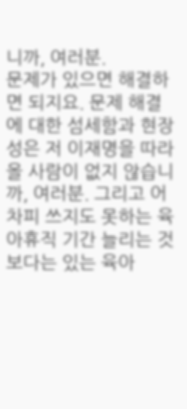니까, 여러분.
문제가 있으면 해결하면 되지요. 문제 해결에 대한 섬세함과 현장성은 저 이재명을 따라올 사람이 없지 않습니까, 여러분. 그리고 어차피 쓰지도 못하는 육아휴직 기간 늘리는 것보다는 있는 육아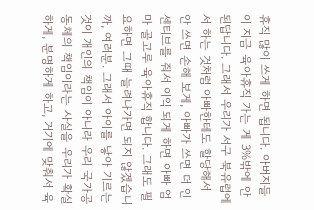휴직 많이 쓰게 하면 됩니다. 아버지들이 지금 육아휴직 가는 게 3%밖에 안 된답니다. 그래서 우리가 서구 북유럽에서 하는 것처럼 아빠한테도 할당해서 안 쓰면 손해 보게, 아빠가 쓰면 더 인센티브를 줘서 이익 되게 하면 아빠 엄마 골고루 육아휴직 합니다. 그래도 필요하면 그때 늘려나가면 되지 않겠습니까, 여러분. 그래서 아이를 낳아 기르는 것이 개인의 책임이 아니라 우리 국가공동체의 책임이라는 사실을 우리가 확실하게, 분명하게 하고, 거기에 맞춰서 육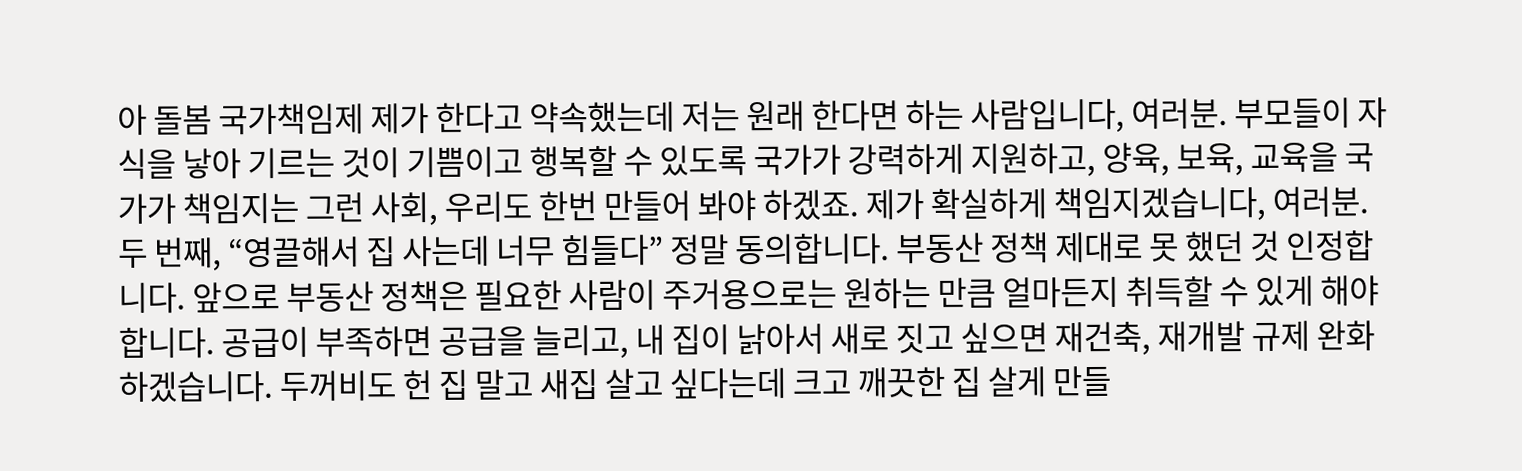아 돌봄 국가책임제 제가 한다고 약속했는데 저는 원래 한다면 하는 사람입니다, 여러분. 부모들이 자식을 낳아 기르는 것이 기쁨이고 행복할 수 있도록 국가가 강력하게 지원하고, 양육, 보육, 교육을 국가가 책임지는 그런 사회, 우리도 한번 만들어 봐야 하겠죠. 제가 확실하게 책임지겠습니다, 여러분.
두 번째, “영끌해서 집 사는데 너무 힘들다” 정말 동의합니다. 부동산 정책 제대로 못 했던 것 인정합니다. 앞으로 부동산 정책은 필요한 사람이 주거용으로는 원하는 만큼 얼마든지 취득할 수 있게 해야 합니다. 공급이 부족하면 공급을 늘리고, 내 집이 낡아서 새로 짓고 싶으면 재건축, 재개발 규제 완화하겠습니다. 두꺼비도 헌 집 말고 새집 살고 싶다는데 크고 깨끗한 집 살게 만들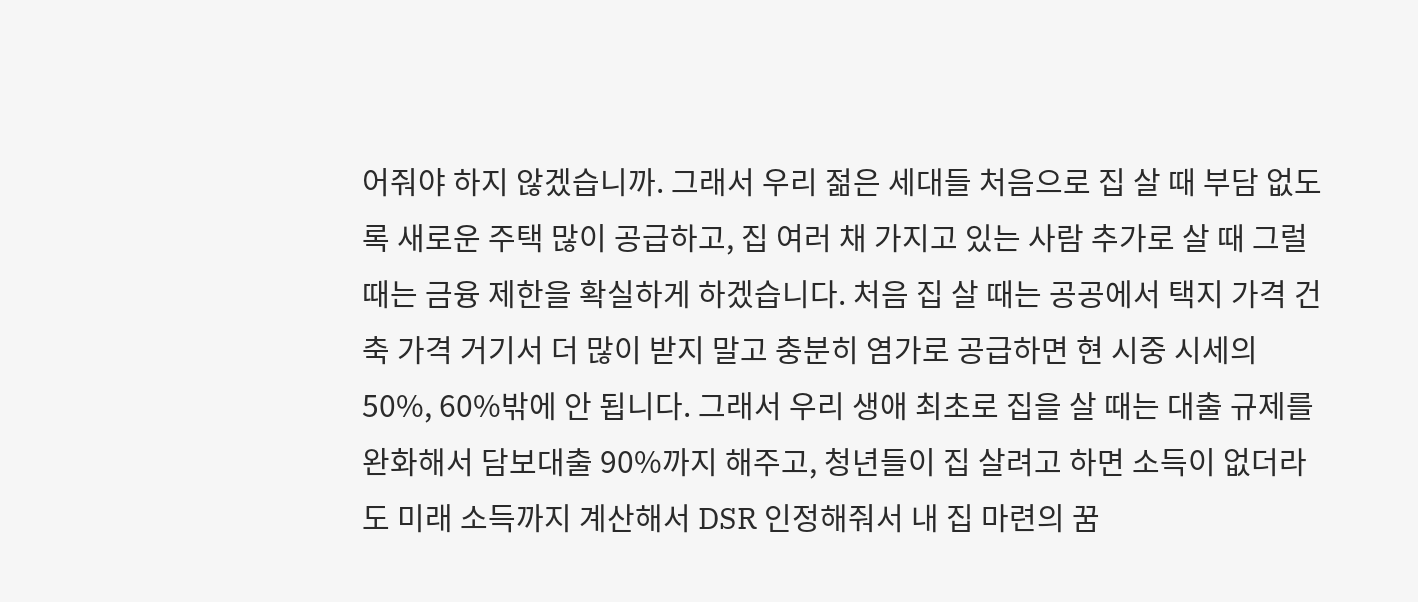어줘야 하지 않겠습니까. 그래서 우리 젊은 세대들 처음으로 집 살 때 부담 없도록 새로운 주택 많이 공급하고, 집 여러 채 가지고 있는 사람 추가로 살 때 그럴 때는 금융 제한을 확실하게 하겠습니다. 처음 집 살 때는 공공에서 택지 가격 건축 가격 거기서 더 많이 받지 말고 충분히 염가로 공급하면 현 시중 시세의 50%, 60%밖에 안 됩니다. 그래서 우리 생애 최초로 집을 살 때는 대출 규제를 완화해서 담보대출 90%까지 해주고, 청년들이 집 살려고 하면 소득이 없더라도 미래 소득까지 계산해서 DSR 인정해줘서 내 집 마련의 꿈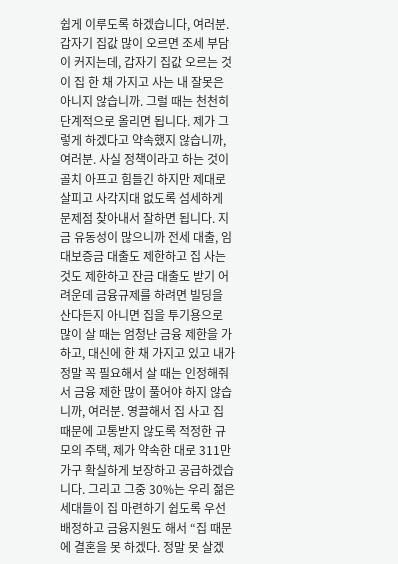쉽게 이루도록 하겠습니다, 여러분.
갑자기 집값 많이 오르면 조세 부담이 커지는데, 갑자기 집값 오르는 것이 집 한 채 가지고 사는 내 잘못은 아니지 않습니까. 그럴 때는 천천히 단계적으로 올리면 됩니다. 제가 그렇게 하겠다고 약속했지 않습니까, 여러분. 사실 정책이라고 하는 것이 골치 아프고 힘들긴 하지만 제대로 살피고 사각지대 없도록 섬세하게 문제점 찾아내서 잘하면 됩니다. 지금 유동성이 많으니까 전세 대출, 임대보증금 대출도 제한하고 집 사는 것도 제한하고 잔금 대출도 받기 어려운데 금융규제를 하려면 빌딩을 산다든지 아니면 집을 투기용으로 많이 살 때는 엄청난 금융 제한을 가하고, 대신에 한 채 가지고 있고 내가 정말 꼭 필요해서 살 때는 인정해줘서 금융 제한 많이 풀어야 하지 않습니까, 여러분. 영끌해서 집 사고 집 때문에 고통받지 않도록 적정한 규모의 주택, 제가 약속한 대로 311만 가구 확실하게 보장하고 공급하겠습니다. 그리고 그중 30%는 우리 젊은 세대들이 집 마련하기 쉽도록 우선 배정하고 금융지원도 해서 “집 때문에 결혼을 못 하겠다. 정말 못 살겠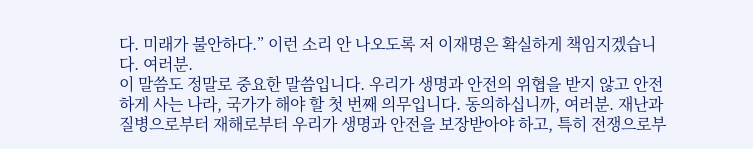다. 미래가 불안하다.” 이런 소리 안 나오도록 저 이재명은 확실하게 책임지겠습니다. 여러분.
이 말씀도 정말로 중요한 말씀입니다. 우리가 생명과 안전의 위협을 받지 않고 안전하게 사는 나라, 국가가 해야 할 첫 번째 의무입니다. 동의하십니까, 여러분. 재난과 질병으로부터 재해로부터 우리가 생명과 안전을 보장받아야 하고, 특히 전쟁으로부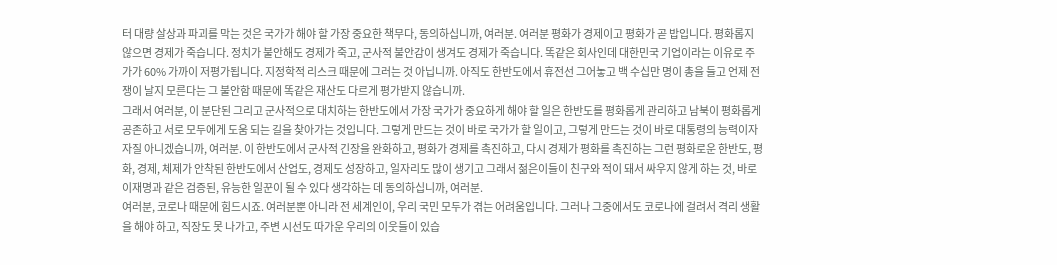터 대량 살상과 파괴를 막는 것은 국가가 해야 할 가장 중요한 책무다, 동의하십니까, 여러분. 여러분 평화가 경제이고 평화가 곧 밥입니다. 평화롭지 않으면 경제가 죽습니다. 정치가 불안해도 경제가 죽고, 군사적 불안감이 생겨도 경제가 죽습니다. 똑같은 회사인데 대한민국 기업이라는 이유로 주가가 60% 가까이 저평가됩니다. 지정학적 리스크 때문에 그러는 것 아닙니까. 아직도 한반도에서 휴전선 그어놓고 백 수십만 명이 총을 들고 언제 전쟁이 날지 모른다는 그 불안함 때문에 똑같은 재산도 다르게 평가받지 않습니까.
그래서 여러분, 이 분단된 그리고 군사적으로 대치하는 한반도에서 가장 국가가 중요하게 해야 할 일은 한반도를 평화롭게 관리하고 남북이 평화롭게 공존하고 서로 모두에게 도움 되는 길을 찾아가는 것입니다. 그렇게 만드는 것이 바로 국가가 할 일이고, 그렇게 만드는 것이 바로 대통령의 능력이자 자질 아니겠습니까, 여러분. 이 한반도에서 군사적 긴장을 완화하고, 평화가 경제를 촉진하고, 다시 경제가 평화를 촉진하는 그런 평화로운 한반도, 평화, 경제, 체제가 안착된 한반도에서 산업도, 경제도 성장하고, 일자리도 많이 생기고 그래서 젊은이들이 친구와 적이 돼서 싸우지 않게 하는 것, 바로 이재명과 같은 검증된, 유능한 일꾼이 될 수 있다 생각하는 데 동의하십니까, 여러분.
여러분, 코로나 때문에 힘드시죠. 여러분뿐 아니라 전 세계인이, 우리 국민 모두가 겪는 어려움입니다. 그러나 그중에서도 코로나에 걸려서 격리 생활을 해야 하고, 직장도 못 나가고, 주변 시선도 따가운 우리의 이웃들이 있습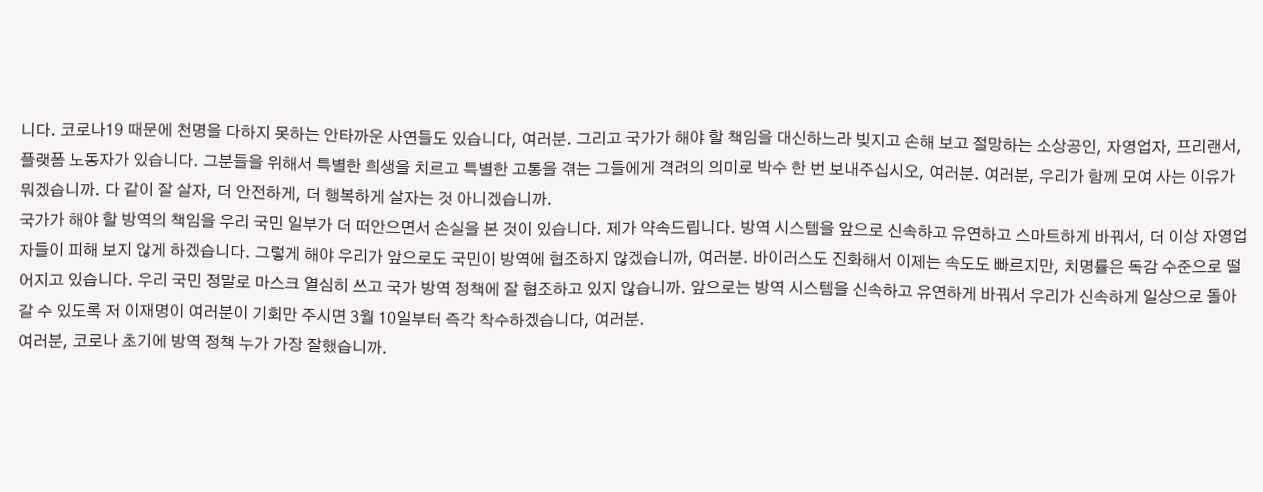니다. 코로나19 때문에 천명을 다하지 못하는 안타까운 사연들도 있습니다, 여러분. 그리고 국가가 해야 할 책임을 대신하느라 빚지고 손해 보고 절망하는 소상공인, 자영업자, 프리랜서, 플랫폼 노동자가 있습니다. 그분들을 위해서 특별한 희생을 치르고 특별한 고통을 겪는 그들에게 격려의 의미로 박수 한 번 보내주십시오, 여러분. 여러분, 우리가 함께 모여 사는 이유가 뭐겠습니까. 다 같이 잘 살자, 더 안전하게, 더 행복하게 살자는 것 아니겠습니까.
국가가 해야 할 방역의 책임을 우리 국민 일부가 더 떠안으면서 손실을 본 것이 있습니다. 제가 약속드립니다. 방역 시스템을 앞으로 신속하고 유연하고 스마트하게 바꿔서, 더 이상 자영업자들이 피해 보지 않게 하겠습니다. 그렇게 해야 우리가 앞으로도 국민이 방역에 협조하지 않겠습니까, 여러분. 바이러스도 진화해서 이제는 속도도 빠르지만, 치명률은 독감 수준으로 떨어지고 있습니다. 우리 국민 정말로 마스크 열심히 쓰고 국가 방역 정책에 잘 협조하고 있지 않습니까. 앞으로는 방역 시스템을 신속하고 유연하게 바꿔서 우리가 신속하게 일상으로 돌아갈 수 있도록 저 이재명이 여러분이 기회만 주시면 3월 10일부터 즉각 착수하겠습니다, 여러분.
여러분, 코로나 초기에 방역 정책 누가 가장 잘했습니까.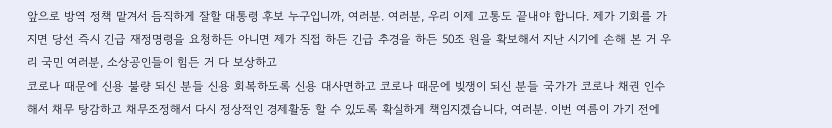앞으로 방역 정책 맡겨서 듬직하게 잘할 대통령 후보 누구입니까, 여러분. 여러분, 우리 이제 고통도 끝내야 합니다. 제가 기회를 가지면 당선 즉시 긴급 재정명령을 요청하든 아니면 제가 직접 하든 긴급 추경을 하든 50조 원을 확보해서 지난 시기에 손해 본 거 우리 국민 여러분, 소상공인들이 힘든 거 다 보상하고
코로나 때문에 신용 불량 되신 분들 신용 회복하도록 신용 대사면하고 코로나 때문에 빚쟁이 되신 분들 국가가 코로나 채권 인수해서 채무 탕감하고 채무조정해서 다시 정상적인 경제활동 할 수 있도록 확실하게 책임지겠습니다, 여러분. 이번 여름이 가기 전에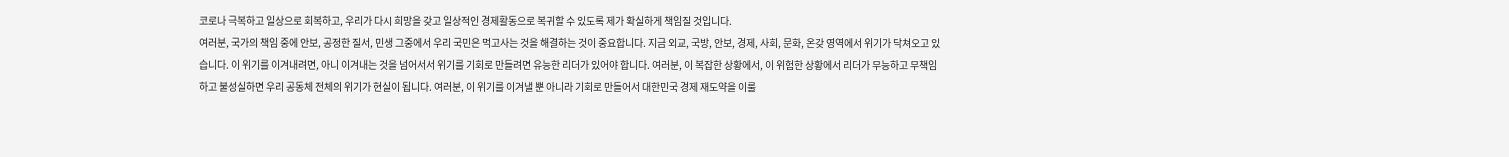코로나 극복하고 일상으로 회복하고, 우리가 다시 희망을 갖고 일상적인 경제활동으로 복귀할 수 있도록 제가 확실하게 책임질 것입니다.
여러분, 국가의 책임 중에 안보, 공정한 질서, 민생 그중에서 우리 국민은 먹고사는 것을 해결하는 것이 중요합니다. 지금 외교, 국방, 안보, 경제, 사회, 문화, 온갖 영역에서 위기가 닥쳐오고 있습니다. 이 위기를 이겨내려면, 아니 이겨내는 것을 넘어서서 위기를 기회로 만들려면 유능한 리더가 있어야 합니다. 여러분, 이 복잡한 상황에서, 이 위험한 상황에서 리더가 무능하고 무책임하고 불성실하면 우리 공동체 전체의 위기가 현실이 됩니다. 여러분, 이 위기를 이겨낼 뿐 아니라 기회로 만들어서 대한민국 경제 재도약을 이룰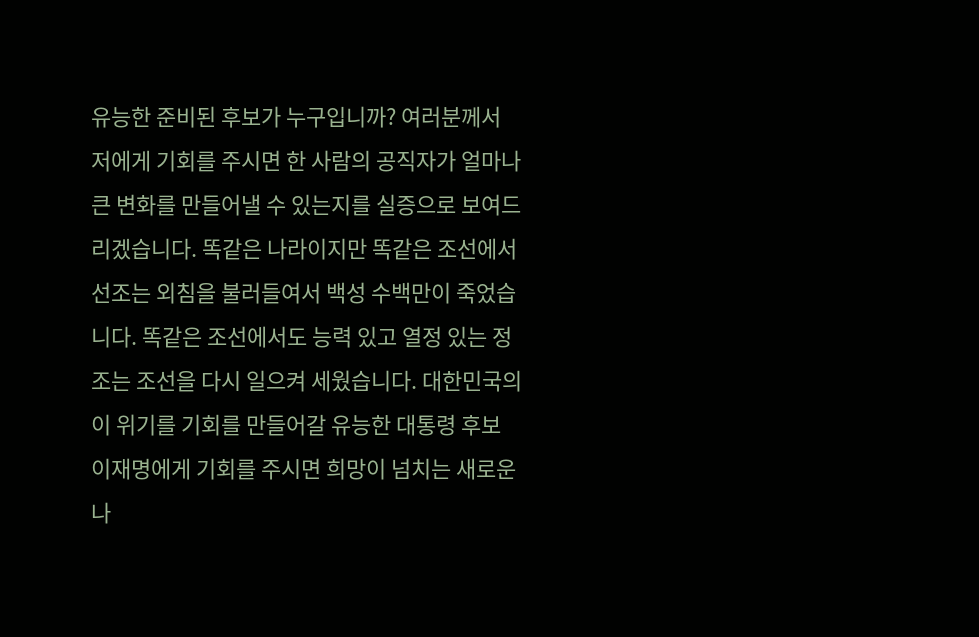유능한 준비된 후보가 누구입니까? 여러분께서 저에게 기회를 주시면 한 사람의 공직자가 얼마나 큰 변화를 만들어낼 수 있는지를 실증으로 보여드리겠습니다. 똑같은 나라이지만 똑같은 조선에서 선조는 외침을 불러들여서 백성 수백만이 죽었습니다. 똑같은 조선에서도 능력 있고 열정 있는 정조는 조선을 다시 일으켜 세웠습니다. 대한민국의 이 위기를 기회를 만들어갈 유능한 대통령 후보 이재명에게 기회를 주시면 희망이 넘치는 새로운 나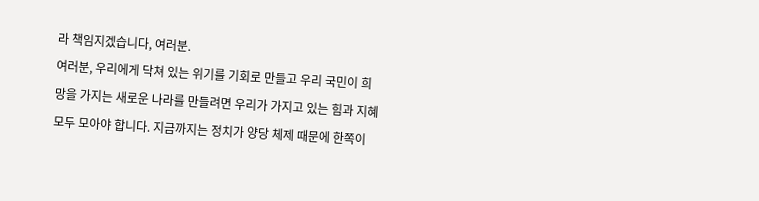라 책임지겠습니다, 여러분.
여러분, 우리에게 닥쳐 있는 위기를 기회로 만들고 우리 국민이 희망을 가지는 새로운 나라를 만들려면 우리가 가지고 있는 힘과 지혜 모두 모아야 합니다. 지금까지는 정치가 양당 체제 때문에 한쪽이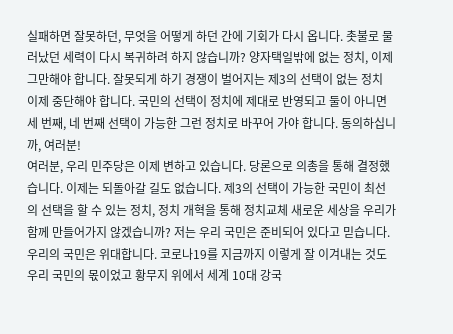실패하면 잘못하던, 무엇을 어떻게 하던 간에 기회가 다시 옵니다. 촛불로 물러났던 세력이 다시 복귀하려 하지 않습니까? 양자택일밖에 없는 정치, 이제 그만해야 합니다. 잘못되게 하기 경쟁이 벌어지는 제3의 선택이 없는 정치 이제 중단해야 합니다. 국민의 선택이 정치에 제대로 반영되고 둘이 아니면 세 번째, 네 번째 선택이 가능한 그런 정치로 바꾸어 가야 합니다. 동의하십니까, 여러분!
여러분, 우리 민주당은 이제 변하고 있습니다. 당론으로 의총을 통해 결정했습니다. 이제는 되돌아갈 길도 없습니다. 제3의 선택이 가능한 국민이 최선의 선택을 할 수 있는 정치, 정치 개혁을 통해 정치교체 새로운 세상을 우리가 함께 만들어가지 않겠습니까? 저는 우리 국민은 준비되어 있다고 믿습니다. 우리의 국민은 위대합니다. 코로나19를 지금까지 이렇게 잘 이겨내는 것도 우리 국민의 몫이었고 황무지 위에서 세계 10대 강국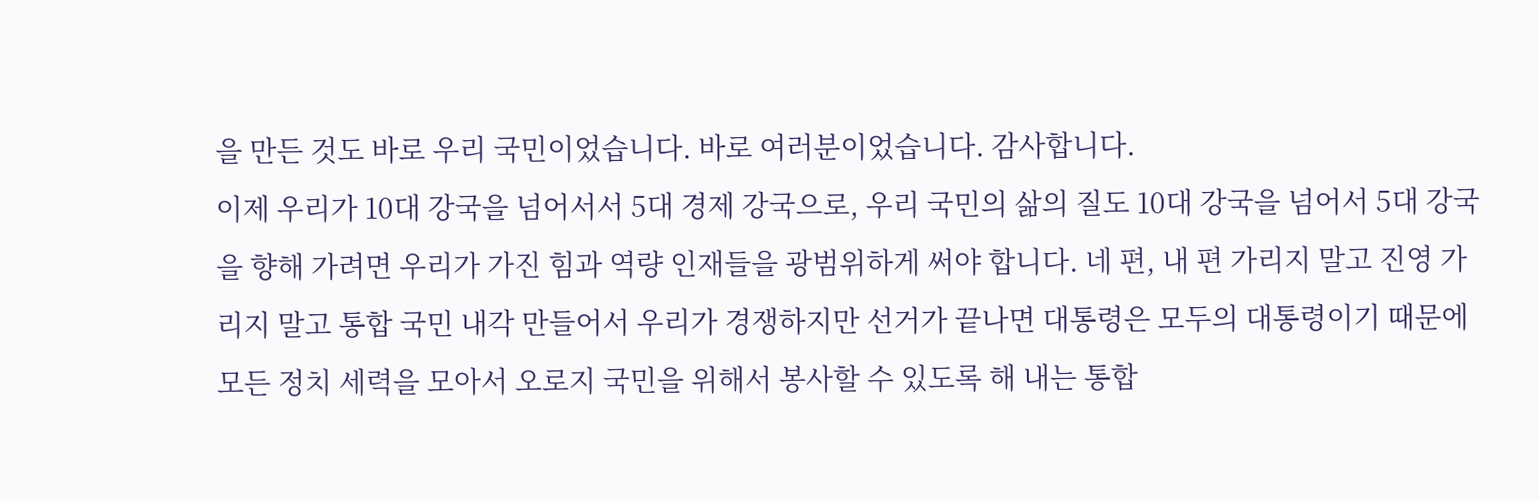을 만든 것도 바로 우리 국민이었습니다. 바로 여러분이었습니다. 감사합니다.
이제 우리가 10대 강국을 넘어서서 5대 경제 강국으로, 우리 국민의 삶의 질도 10대 강국을 넘어서 5대 강국을 향해 가려면 우리가 가진 힘과 역량 인재들을 광범위하게 써야 합니다. 네 편, 내 편 가리지 말고 진영 가리지 말고 통합 국민 내각 만들어서 우리가 경쟁하지만 선거가 끝나면 대통령은 모두의 대통령이기 때문에 모든 정치 세력을 모아서 오로지 국민을 위해서 봉사할 수 있도록 해 내는 통합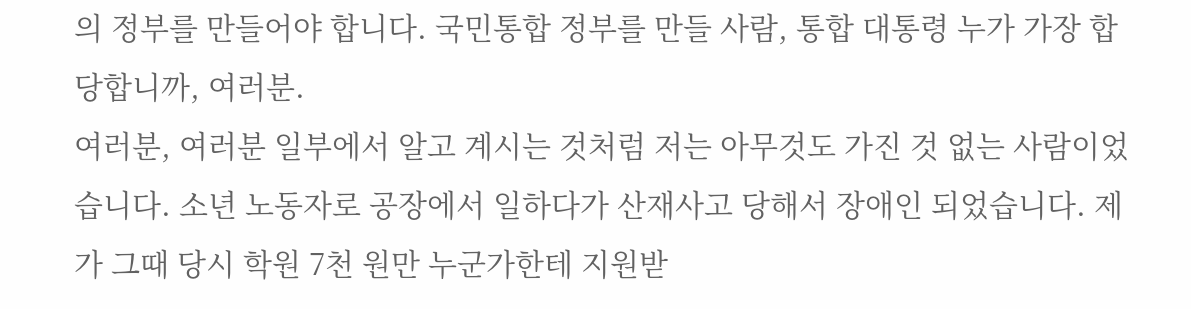의 정부를 만들어야 합니다. 국민통합 정부를 만들 사람, 통합 대통령 누가 가장 합당합니까, 여러분.
여러분, 여러분 일부에서 알고 계시는 것처럼 저는 아무것도 가진 것 없는 사람이었습니다. 소년 노동자로 공장에서 일하다가 산재사고 당해서 장애인 되었습니다. 제가 그때 당시 학원 7천 원만 누군가한테 지원받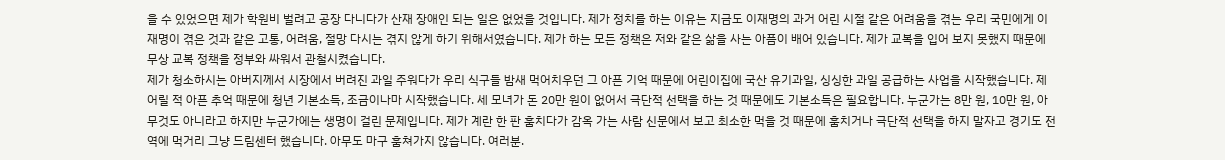을 수 있었으면 제가 학원비 벌려고 공장 다니다가 산재 장애인 되는 일은 없었을 것입니다. 제가 정치를 하는 이유는 지금도 이재명의 과거 어린 시절 같은 어려움을 겪는 우리 국민에게 이재명이 겪은 것과 같은 고통, 어려움, 절망 다시는 겪지 않게 하기 위해서였습니다. 제가 하는 모든 정책은 저와 같은 삶을 사는 아픔이 배어 있습니다. 제가 교복을 입어 보지 못했지 때문에 무상 교복 정책을 정부와 싸워서 관철시켰습니다.
제가 청소하시는 아버지께서 시장에서 버려진 과일 주워다가 우리 식구들 밤새 먹어치우던 그 아픈 기억 때문에 어린이집에 국산 유기과일, 싱싱한 과일 공급하는 사업을 시작했습니다. 제 어릴 적 아픈 추억 때문에 청년 기본소득, 조금이나마 시작했습니다. 세 모녀가 돈 20만 원이 없어서 극단적 선택을 하는 것 때문에도 기본소득은 필요합니다. 누군가는 8만 원, 10만 원, 아무것도 아니라고 하지만 누군가에는 생명이 걸린 문제입니다. 제가 계란 한 판 훔치다가 감옥 가는 사람 신문에서 보고 최소한 먹을 것 때문에 훔치거나 극단적 선택을 하지 말자고 경기도 전역에 먹거리 그냥 드림센터 했습니다. 아무도 마구 훔쳐가지 않습니다. 여러분.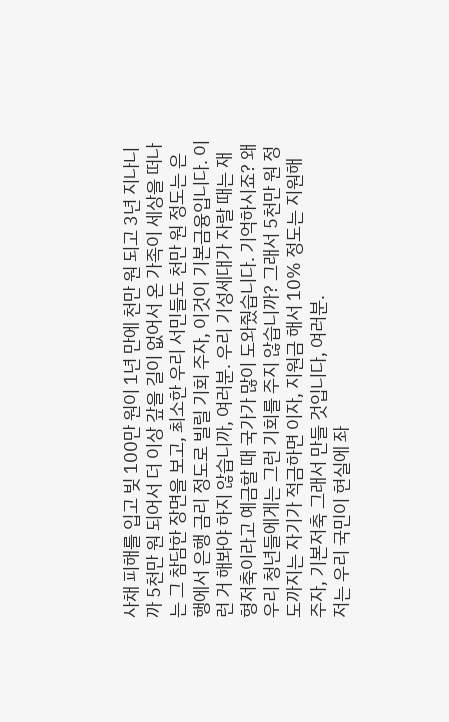사채 피해를 입고 빚 100만 원이 1년 만에 천만 원 되고 3년 지나니까 5천만 원 되어서 더 이상 갚을 길이 없어서 온 가족이 세상을 떠나는 그 참담한 장면을 보고, 최소한 우리 서민들도 천만 원 정도는 은행에서 은행 금리 정도로 빌릴 기회 주자, 이것이 기본금융입니다. 이런 거 해봐야 하지 않습니까, 여러분. 우리 기성세대가 자랄 때는 재형저축이라고 예금할 때 국가가 많이 도와줬습니다. 기억하시죠? 왜 우리 청년들에게는 그런 기회를 주지 않습니까? 그래서 5천만 원 정도까지는 자기가 적금하면 이자, 지원금 해서 10% 정도는 지원해 주자, 기본저축 그래서 만들 것입니다, 여러분.
저는 우리 국민이 현실에 좌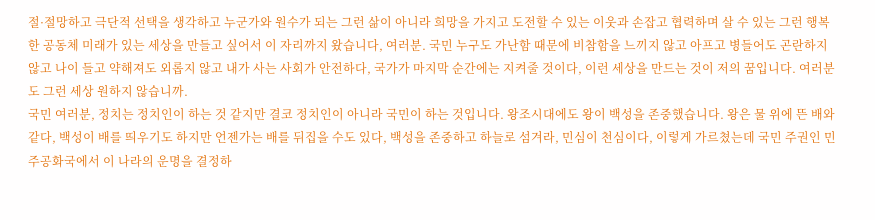절·절망하고 극단적 선택을 생각하고 누군가와 원수가 되는 그런 삶이 아니라 희망을 가지고 도전할 수 있는 이웃과 손잡고 협력하며 살 수 있는 그런 행복한 공동체 미래가 있는 세상을 만들고 싶어서 이 자리까지 왔습니다, 여러분. 국민 누구도 가난함 때문에 비참함을 느끼지 않고 아프고 병들어도 곤란하지 않고 나이 들고 약해져도 외롭지 않고 내가 사는 사회가 안전하다, 국가가 마지막 순간에는 지켜줄 것이다, 이런 세상을 만드는 것이 저의 꿈입니다. 여러분도 그런 세상 원하지 않습니까.
국민 여러분, 정치는 정치인이 하는 것 같지만 결코 정치인이 아니라 국민이 하는 것입니다. 왕조시대에도 왕이 백성을 존중했습니다. 왕은 물 위에 뜬 배와 같다, 백성이 배를 띄우기도 하지만 언젠가는 배를 뒤집을 수도 있다, 백성을 존중하고 하늘로 섬겨라, 민심이 천심이다, 이렇게 가르쳤는데 국민 주권인 민주공화국에서 이 나라의 운명을 결정하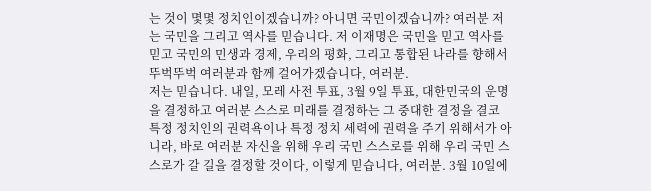는 것이 몇몇 정치인이겠습니까? 아니면 국민이겠습니까? 여러분 저는 국민을 그리고 역사를 믿습니다. 저 이재명은 국민을 믿고 역사를 믿고 국민의 민생과 경제, 우리의 평화, 그리고 통합된 나라를 향해서 뚜벅뚜벅 여러분과 함께 걸어가겠습니다, 여러분.
저는 믿습니다. 내일, 모레 사전 투표, 3월 9일 투표, 대한민국의 운명을 결정하고 여러분 스스로 미래를 결정하는 그 중대한 결정을 결코 특정 정치인의 권력욕이나 특정 정치 세력에 권력을 주기 위해서가 아니라, 바로 여러분 자신을 위해 우리 국민 스스로를 위해 우리 국민 스스로가 갈 길을 결정할 것이다, 이렇게 믿습니다, 여러분. 3월 10일에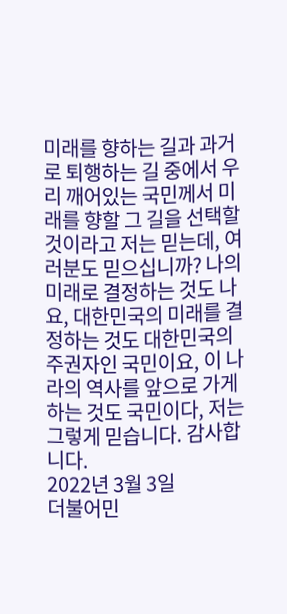미래를 향하는 길과 과거로 퇴행하는 길 중에서 우리 깨어있는 국민께서 미래를 향할 그 길을 선택할 것이라고 저는 믿는데, 여러분도 믿으십니까? 나의 미래로 결정하는 것도 나요, 대한민국의 미래를 결정하는 것도 대한민국의 주권자인 국민이요, 이 나라의 역사를 앞으로 가게 하는 것도 국민이다, 저는 그렇게 믿습니다. 감사합니다.
2022년 3월 3일
더불어민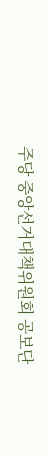주당 중앙선거대책위원회 공보단